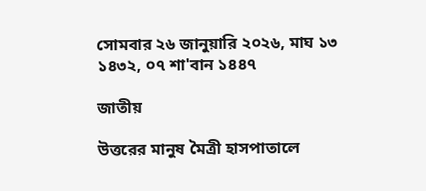সোমবার ২৬ জানুয়ারি ২০২৬, মাঘ ১৩ ১৪৩২, ০৭ শা'বান ১৪৪৭

জাতীয়

উত্তরের মানুষ মৈত্রী হাসপাতালে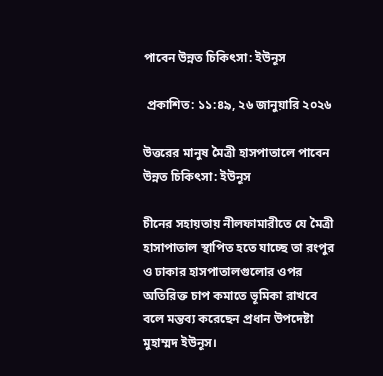পাবেন উন্নত চিকিৎসা: ইউনূস

 প্রকাশিত: ১১:৪৯, ২৬ জানুয়ারি ২০২৬

উত্তরের মানুষ মৈত্রী হাসপাতালে পাবেন উন্নত চিকিৎসা: ইউনূস

চীনের সহায়তায় নীলফামারীতে যে মৈত্রী হাসাপাতাল স্থাপিত হতে যাচ্ছে তা রংপুর ও ঢাকার হাসপাতালগুলোর ওপর অতিরিক্ত চাপ কমাতে ভূমিকা রাখবে বলে মন্তব্য করেছেন প্রধান উপদেষ্টা মুহাম্মদ ইউনূস।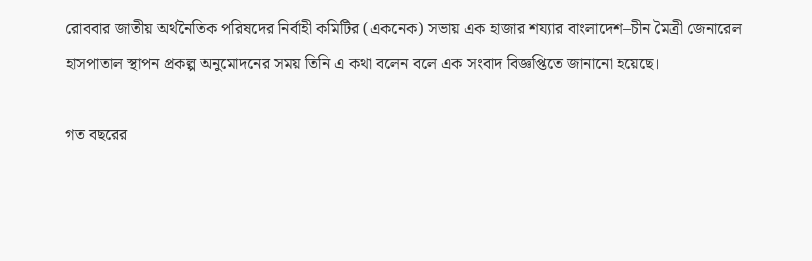রোববার জাতীয় অর্থনৈতিক পরিষদের নির্বাহী কমিটির (একনেক) সভায় এক হাজার শয্যার বাংলাদেশ–চীন মৈত্রী জেনারেল হাসপাতাল স্থাপন প্রকল্প অনুমোদনের সময় তিনি এ কথা বলেন বলে এক সংবাদ বিজ্ঞপ্তিতে জানানো হয়েছে।

গত বছরের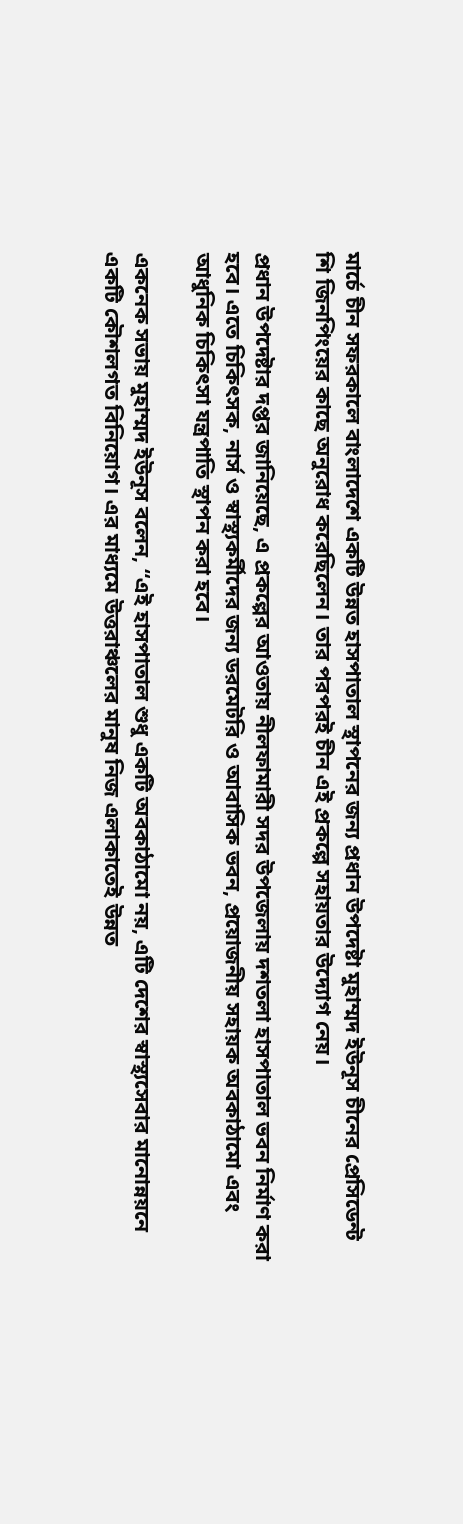মার্চে চীন সফরকালে বাংলাদেশে একটি উন্নত হাসপাতাল স্থাপনের জন্য প্রধান উপদেষ্টা মুহাম্মদ ইউনূস চীনের প্রেসিডেন্ট শি জিনপিংয়ের কাছে অনুরোধ করেছিলেন। তার পরপরই চীন এই প্রকল্পে সহায়তার উদ্যোগ নেয়।

প্রধান উপদেষ্টার দপ্তর জানিয়েছে, এ প্রকল্পের আওতায় নীলফামারী সদর উপজেলায় দশতলা হাসপাতাল ভবন নির্মাণ করা হবে। এতে চিকিৎসক, নার্স ও স্বাস্থ্যকর্মীদের জন্য ডরমেটরি ও আবাসিক ভবন, প্রয়োজনীয় সহায়ক অবকাঠামো এবং আধুনিক চিকিৎসা যন্ত্রপাতি স্থাপন করা হবে।

একনেক সভায় মুহাম্মদ ইউনূস বলেন, “এই হাসপাতাল শুধু একটি অবকাঠামো নয়, এটি দেশের স্বাস্থ্যসেবার মানোন্নয়নে একটি কৌশলগত বিনিয়োগ। এর মাধ্যমে উত্তরাঞ্চলের মানুষ নিজ এলাকাতেই উন্নত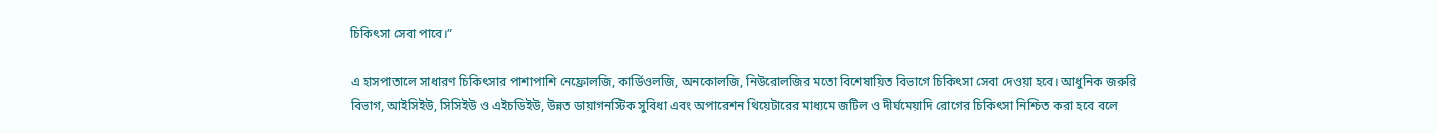চিকিৎসা সেবা পাবে।”

এ হাসপাতালে সাধারণ চিকিৎসার পাশাপাশি নেফ্রোলজি, কার্ডিওলজি, অনকোলজি, নিউরোলজির মতো বিশেষায়িত বিভাগে চিকিৎসা সেবা দেওয়া হবে। আধুনিক জরুরি বিভাগ, আইসিইউ, সিসিইউ ও এইচডিইউ, উন্নত ডায়াগনস্টিক সুবিধা এবং অপারেশন থিয়েটারের মাধ্যমে জটিল ও দীর্ঘমেয়াদি রোগের চিকিৎসা নিশ্চিত করা হবে বলে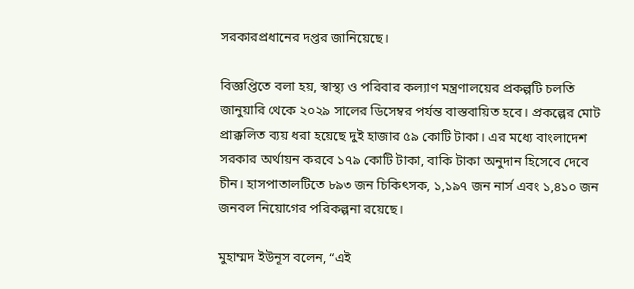সরকারপ্রধানের দপ্তর জানিয়েছে।

বিজ্ঞপ্তিতে বলা হয়, স্বাস্থ্য ও পরিবার কল্যাণ মন্ত্রণালয়ের প্রকল্পটি চলতি জানুয়ারি থেকে ২০২৯ সালের ডিসেম্বর পর্যন্ত বাস্তবায়িত হবে। প্রকল্পের মোট প্রাক্কলিত ব্যয় ধরা হয়েছে দুই হাজার ৫৯ কোটি টাকা। এর মধ্যে বাংলাদেশ সরকার অর্থায়ন করবে ১৭৯ কোটি টাকা, বাকি টাকা অনুদান হিসেবে দেবে চীন। হাসপাতালটিতে ৮৯৩ জন চিকিৎসক, ১,১৯৭ জন নার্স এবং ১,৪১০ জন জনবল নিয়োগের পরিকল্পনা রয়েছে।

মুহাম্মদ ইউনূস বলেন, “এই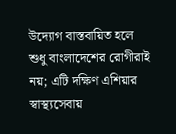উদ্যোগ বাস্তবায়িত হলে শুধু বাংলাদেশের রোগীরাই নয়; এটি দক্ষিণ এশিয়ার স্বাস্থ্যসেবায়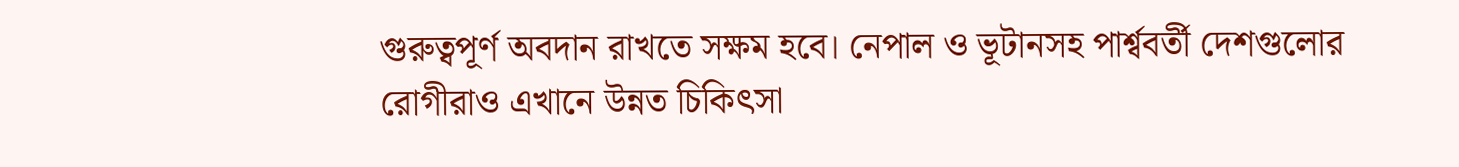গুরুত্বপূর্ণ অবদান রাখতে সক্ষম হবে। নেপাল ও ভূটানসহ পার্শ্ববর্তী দেশগুলোর রোগীরাও এখানে উন্নত চিকিৎসা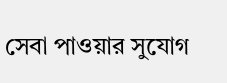সেবা পাওয়ার সুযোগ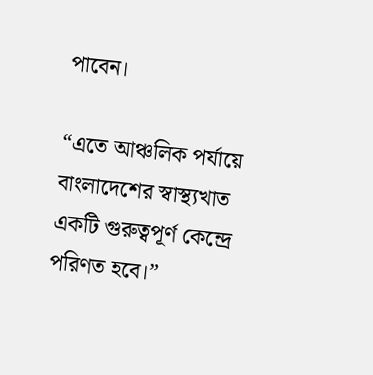পাবেন।

“এতে আঞ্চলিক পর্যায়ে বাংলাদেশের স্বাস্থ্যখাত একটি গুরুত্বপূর্ণ কেন্দ্রে পরিণত হবে।”